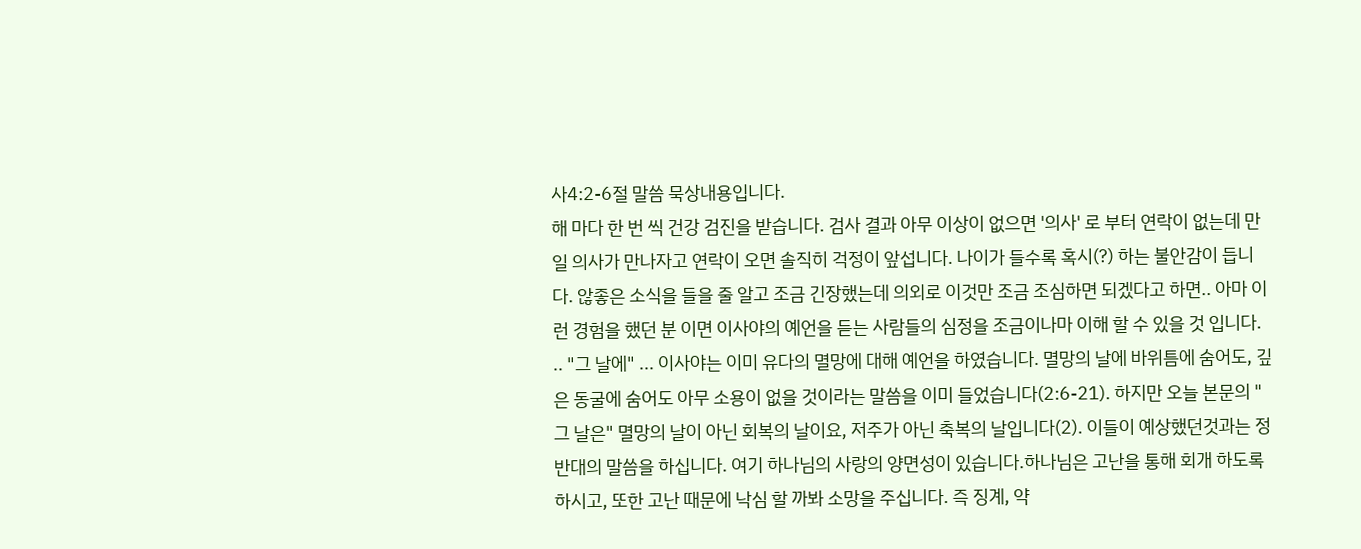사4:2-6절 말씀 묵상내용입니다.
해 마다 한 번 씩 건강 검진을 받습니다. 검사 결과 아무 이상이 없으면 '의사' 로 부터 연락이 없는데 만일 의사가 만나자고 연락이 오면 솔직히 걱정이 앞섭니다. 나이가 들수록 혹시(?) 하는 불안감이 듭니다. 않좋은 소식을 들을 줄 알고 조금 긴장했는데 의외로 이것만 조금 조심하면 되겠다고 하면.. 아마 이런 경험을 했던 분 이면 이사야의 예언을 듣는 사람들의 심정을 조금이나마 이해 할 수 있을 것 입니다. .. "그 날에" ... 이사야는 이미 유다의 멸망에 대해 예언을 하였습니다. 멸망의 날에 바위틈에 숨어도, 깊은 동굴에 숨어도 아무 소용이 없을 것이라는 말씀을 이미 들었습니다(2:6-21). 하지만 오늘 본문의 "그 날은" 멸망의 날이 아닌 회복의 날이요, 저주가 아닌 축복의 날입니다(2). 이들이 예상했던것과는 정반대의 말씀을 하십니다. 여기 하나님의 사랑의 양면성이 있습니다.하나님은 고난을 통해 회개 하도록 하시고, 또한 고난 때문에 낙심 할 까봐 소망을 주십니다. 즉 징계, 약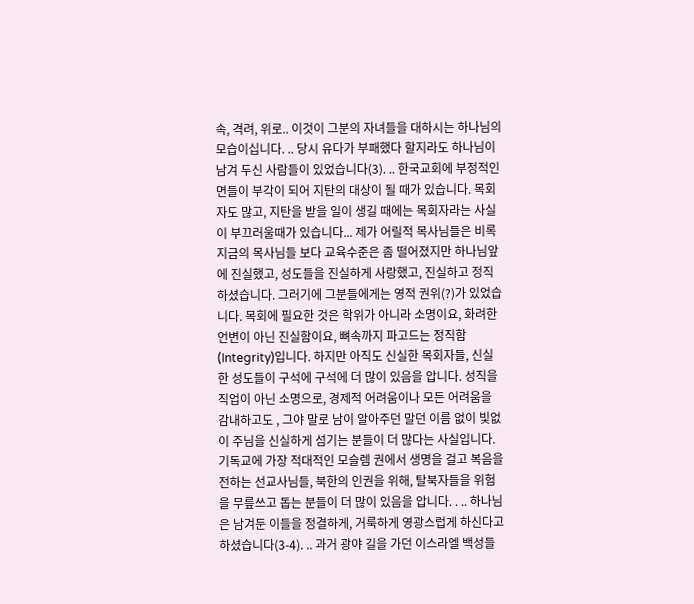속, 격려, 위로.. 이것이 그분의 자녀들을 대하시는 하나님의 모습이십니다. .. 당시 유다가 부패했다 할지라도 하나님이 남겨 두신 사람들이 있었습니다(3). .. 한국교회에 부정적인 면들이 부각이 되어 지탄의 대상이 될 때가 있습니다. 목회자도 많고, 지탄을 받을 일이 생길 때에는 목회자라는 사실이 부끄러울때가 있습니다... 제가 어릴적 목사님들은 비록 지금의 목사님들 보다 교육수준은 좀 떨어졌지만 하나님앞에 진실했고, 성도들을 진실하게 사랑했고, 진실하고 정직하셨습니다. 그러기에 그분들에게는 영적 권위(?)가 있었습니다. 목회에 필요한 것은 학위가 아니라 소명이요, 화려한 언변이 아닌 진실함이요, 뼈속까지 파고드는 정직함(Integrity)입니다. 하지만 아직도 신실한 목회자들, 신실한 성도들이 구석에 구석에 더 많이 있음을 압니다. 성직을 직업이 아닌 소명으로, 경제적 어려움이나 모든 어려움을 감내하고도 , 그야 말로 남이 알아주던 말던 이름 없이 빛없이 주님을 신실하게 섬기는 분들이 더 많다는 사실입니다. 기독교에 가장 적대적인 모슬렘 권에서 생명을 걸고 복음을 전하는 선교사님들, 북한의 인권을 위해, 탈북자들을 위험을 무릎쓰고 돕는 분들이 더 많이 있음을 압니다. . .. 하나님은 남겨둔 이들을 정결하게, 거룩하게 영광스럽게 하신다고 하셨습니다(3-4). .. 과거 광야 길을 가던 이스라엘 백성들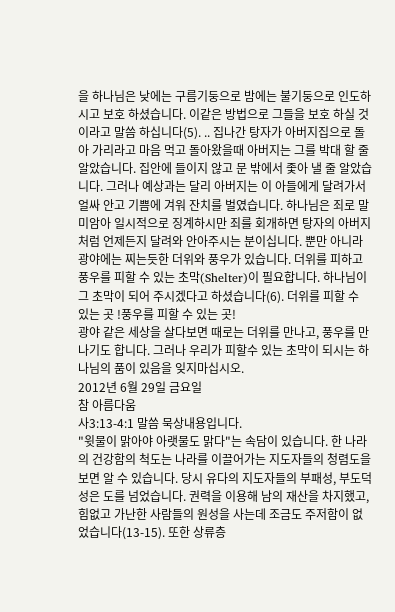을 하나님은 낮에는 구름기둥으로 밤에는 불기둥으로 인도하시고 보호 하셨습니다. 이같은 방법으로 그들을 보호 하실 것 이라고 말씀 하십니다(5). .. 집나간 탕자가 아버지집으로 돌아 가리라고 마음 먹고 돌아왔을때 아버지는 그를 박대 할 줄 알았습니다. 집안에 들이지 않고 문 밖에서 좇아 낼 줄 알았습니다. 그러나 예상과는 달리 아버지는 이 아들에게 달려가서 얼싸 안고 기쁨에 겨워 잔치를 벌였습니다. 하나님은 죄로 말미암아 일시적으로 징계하시만 죄를 회개하면 탕자의 아버지 처럼 언제든지 달려와 안아주시는 분이십니다. 뿐만 아니라 광야에는 찌는듯한 더위와 풍우가 있습니다. 더위를 피하고 풍우를 피할 수 있는 초막(Shelter)이 필요합니다. 하나님이 그 초막이 되어 주시겠다고 하셨습니다(6). 더위를 피할 수 있는 곳 !풍우를 피할 수 있는 곳!
광야 같은 세상을 살다보면 때로는 더위를 만나고, 풍우를 만나기도 합니다. 그러나 우리가 피할수 있는 초막이 되시는 하나님의 품이 있음을 잊지마십시오.
2012년 6월 29일 금요일
참 아름다움
사3:13-4:1 말씀 묵상내용입니다.
"윗물이 맑아야 아랫물도 맑다"는 속담이 있습니다. 한 나라의 건강함의 척도는 나라를 이끌어가는 지도자들의 청렴도을 보면 알 수 있습니다. 당시 유다의 지도자들의 부패성, 부도덕성은 도를 넘었습니다. 권력을 이용해 남의 재산을 차지했고, 힘없고 가난한 사람들의 원성을 사는데 조금도 주저함이 없었습니다(13-15). 또한 상류층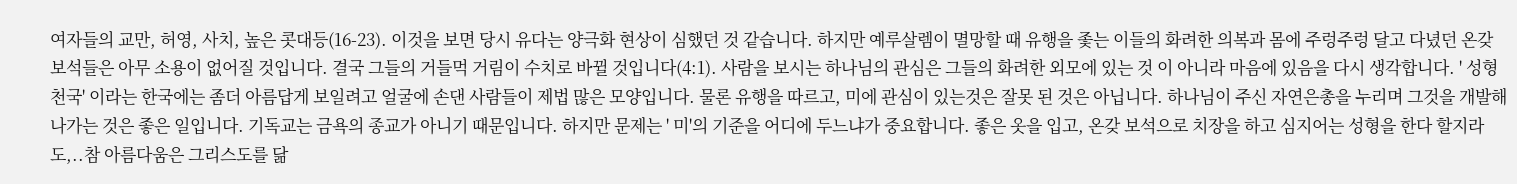여자들의 교만, 허영, 사치, 높은 콧대등(16-23). 이것을 보면 당시 유다는 양극화 현상이 심했던 것 같습니다. 하지만 예루살렘이 멸망할 때 유행을 좇는 이들의 화려한 의복과 몸에 주렁주렁 달고 다녔던 온갖 보석들은 아무 소용이 없어질 것입니다. 결국 그들의 거들먹 거림이 수치로 바뀔 것입니다(4:1). 사람을 보시는 하나님의 관심은 그들의 화려한 외모에 있는 것 이 아니라 마음에 있음을 다시 생각합니다. ' 성형천국' 이라는 한국에는 좀더 아름답게 보일려고 얼굴에 손댄 사람들이 제법 많은 모양입니다. 물론 유행을 따르고, 미에 관심이 있는것은 잘못 된 것은 아닙니다. 하나님이 주신 자연은총을 누리며 그것을 개발해 나가는 것은 좋은 일입니다. 기독교는 금욕의 종교가 아니기 때문입니다. 하지만 문제는 ' 미'의 기준을 어디에 두느냐가 중요합니다. 좋은 옷을 입고, 온갖 보석으로 치장을 하고 심지어는 성형을 한다 할지라도,..참 아름다움은 그리스도를 닮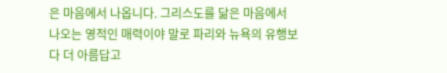은 마음에서 나옵니다. 그리스도를 닮은 마음에서 나오는 영적인 매력이야 말로 파리와 뉴욕의 유행보다 더 아름답고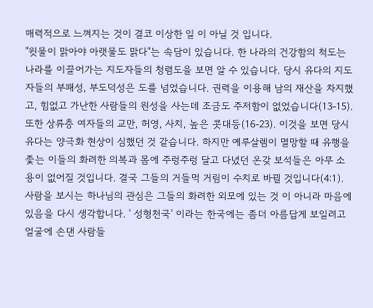매력적으로 느껴지는 것이 결코 이상한 일 이 아닐 것 입니다.
"윗물이 맑아야 아랫물도 맑다"는 속담이 있습니다. 한 나라의 건강함의 척도는 나라를 이끌어가는 지도자들의 청렴도을 보면 알 수 있습니다. 당시 유다의 지도자들의 부패성, 부도덕성은 도를 넘었습니다. 권력을 이용해 남의 재산을 차지했고, 힘없고 가난한 사람들의 원성을 사는데 조금도 주저함이 없었습니다(13-15). 또한 상류층 여자들의 교만, 허영, 사치, 높은 콧대등(16-23). 이것을 보면 당시 유다는 양극화 현상이 심했던 것 같습니다. 하지만 예루살렘이 멸망할 때 유행을 좇는 이들의 화려한 의복과 몸에 주렁주렁 달고 다녔던 온갖 보석들은 아무 소용이 없어질 것입니다. 결국 그들의 거들먹 거림이 수치로 바뀔 것입니다(4:1). 사람을 보시는 하나님의 관심은 그들의 화려한 외모에 있는 것 이 아니라 마음에 있음을 다시 생각합니다. ' 성형천국' 이라는 한국에는 좀더 아름답게 보일려고 얼굴에 손댄 사람들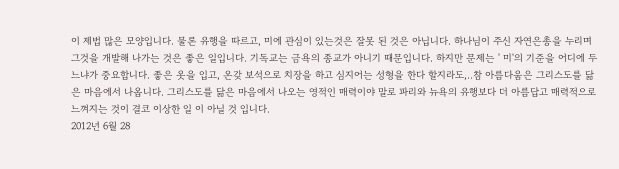이 제법 많은 모양입니다. 물론 유행을 따르고, 미에 관심이 있는것은 잘못 된 것은 아닙니다. 하나님이 주신 자연은총을 누리며 그것을 개발해 나가는 것은 좋은 일입니다. 기독교는 금욕의 종교가 아니기 때문입니다. 하지만 문제는 ' 미'의 기준을 어디에 두느냐가 중요합니다. 좋은 옷을 입고, 온갖 보석으로 치장을 하고 심지어는 성형을 한다 할지라도,..참 아름다움은 그리스도를 닮은 마음에서 나옵니다. 그리스도를 닮은 마음에서 나오는 영적인 매력이야 말로 파리와 뉴욕의 유행보다 더 아름답고 매력적으로 느껴지는 것이 결코 이상한 일 이 아닐 것 입니다.
2012년 6월 28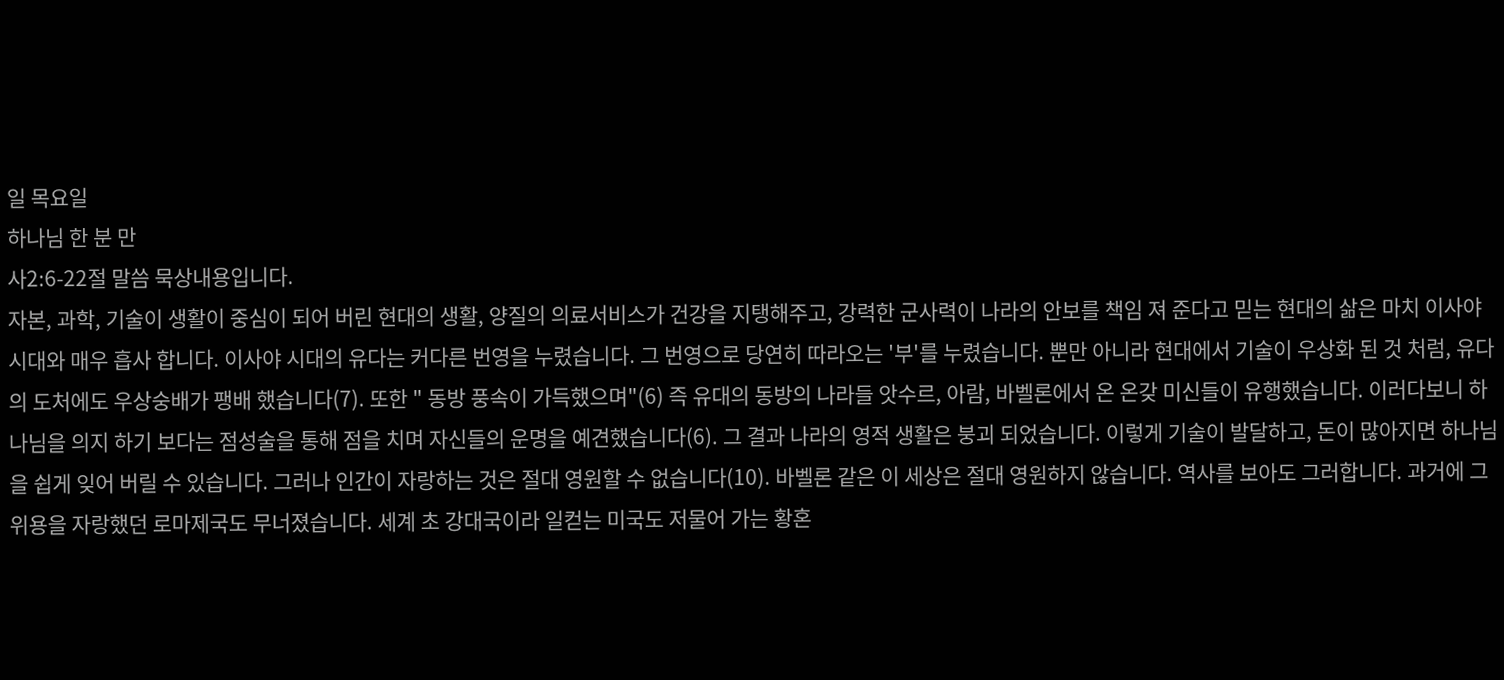일 목요일
하나님 한 분 만
사2:6-22절 말씀 묵상내용입니다.
자본, 과학, 기술이 생활이 중심이 되어 버린 현대의 생활, 양질의 의료서비스가 건강을 지탱해주고, 강력한 군사력이 나라의 안보를 책임 져 준다고 믿는 현대의 삶은 마치 이사야 시대와 매우 흡사 합니다. 이사야 시대의 유다는 커다른 번영을 누렸습니다. 그 번영으로 당연히 따라오는 '부'를 누렸습니다. 뿐만 아니라 현대에서 기술이 우상화 된 것 처럼, 유다의 도처에도 우상숭배가 팽배 했습니다(7). 또한 " 동방 풍속이 가득했으며"(6) 즉 유대의 동방의 나라들 앗수르, 아람, 바벨론에서 온 온갖 미신들이 유행했습니다. 이러다보니 하나님을 의지 하기 보다는 점성술을 통해 점을 치며 자신들의 운명을 예견했습니다(6). 그 결과 나라의 영적 생활은 붕괴 되었습니다. 이렇게 기술이 발달하고, 돈이 많아지면 하나님을 쉽게 잊어 버릴 수 있습니다. 그러나 인간이 자랑하는 것은 절대 영원할 수 없습니다(10). 바벨론 같은 이 세상은 절대 영원하지 않습니다. 역사를 보아도 그러합니다. 과거에 그 위용을 자랑했던 로마제국도 무너졌습니다. 세계 초 강대국이라 일컫는 미국도 저물어 가는 황혼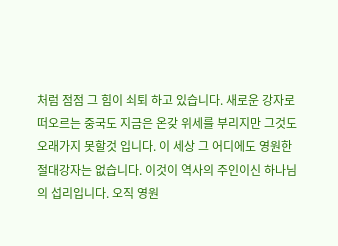처럼 점점 그 힘이 쇠퇴 하고 있습니다. 새로운 강자로 떠오르는 중국도 지금은 온갖 위세를 부리지만 그것도 오래가지 못할것 입니다. 이 세상 그 어디에도 영원한 절대강자는 없습니다. 이것이 역사의 주인이신 하나님의 섭리입니다. 오직 영원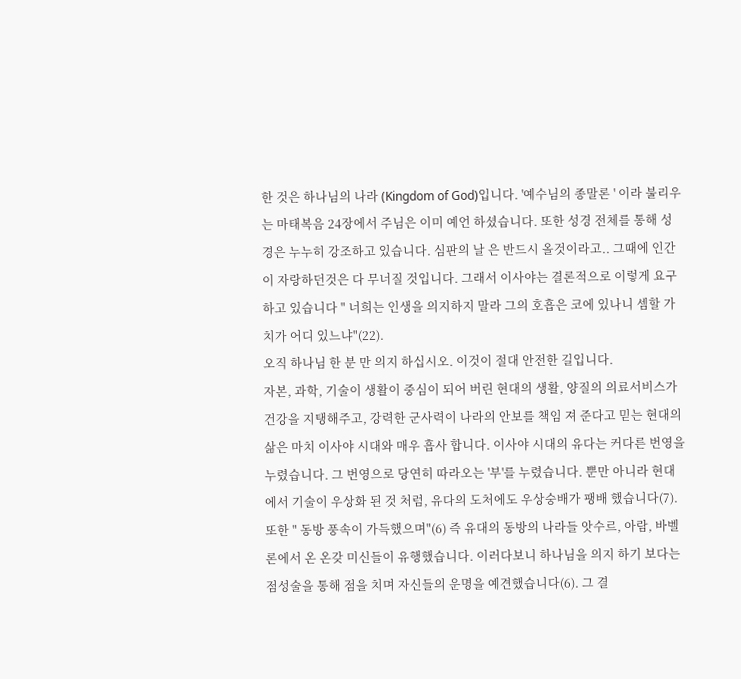한 것은 하나님의 나라 (Kingdom of God)입니다. '예수님의 종말론 ' 이라 불리우는 마태복음 24장에서 주님은 이미 예언 하셨습니다. 또한 성경 전체를 통해 성경은 누누히 강조하고 있습니다. 심판의 날 은 반드시 올것이라고.. 그때에 인간이 자랑하던것은 다 무너질 것입니다. 그래서 이사야는 결론적으로 이렇게 요구하고 있습니다 " 너희는 인생을 의지하지 말라 그의 호흡은 코에 있나니 셈할 가치가 어디 있느냐"(22).
오직 하나님 한 분 만 의지 하십시오. 이것이 절대 안전한 길입니다.
자본, 과학, 기술이 생활이 중심이 되어 버린 현대의 생활, 양질의 의료서비스가 건강을 지탱해주고, 강력한 군사력이 나라의 안보를 책임 져 준다고 믿는 현대의 삶은 마치 이사야 시대와 매우 흡사 합니다. 이사야 시대의 유다는 커다른 번영을 누렸습니다. 그 번영으로 당연히 따라오는 '부'를 누렸습니다. 뿐만 아니라 현대에서 기술이 우상화 된 것 처럼, 유다의 도처에도 우상숭배가 팽배 했습니다(7). 또한 " 동방 풍속이 가득했으며"(6) 즉 유대의 동방의 나라들 앗수르, 아람, 바벨론에서 온 온갖 미신들이 유행했습니다. 이러다보니 하나님을 의지 하기 보다는 점성술을 통해 점을 치며 자신들의 운명을 예견했습니다(6). 그 결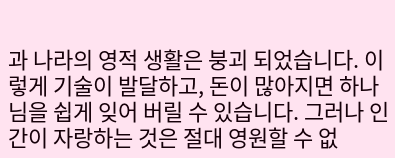과 나라의 영적 생활은 붕괴 되었습니다. 이렇게 기술이 발달하고, 돈이 많아지면 하나님을 쉽게 잊어 버릴 수 있습니다. 그러나 인간이 자랑하는 것은 절대 영원할 수 없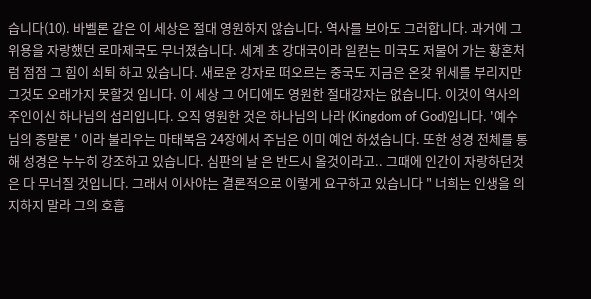습니다(10). 바벨론 같은 이 세상은 절대 영원하지 않습니다. 역사를 보아도 그러합니다. 과거에 그 위용을 자랑했던 로마제국도 무너졌습니다. 세계 초 강대국이라 일컫는 미국도 저물어 가는 황혼처럼 점점 그 힘이 쇠퇴 하고 있습니다. 새로운 강자로 떠오르는 중국도 지금은 온갖 위세를 부리지만 그것도 오래가지 못할것 입니다. 이 세상 그 어디에도 영원한 절대강자는 없습니다. 이것이 역사의 주인이신 하나님의 섭리입니다. 오직 영원한 것은 하나님의 나라 (Kingdom of God)입니다. '예수님의 종말론 ' 이라 불리우는 마태복음 24장에서 주님은 이미 예언 하셨습니다. 또한 성경 전체를 통해 성경은 누누히 강조하고 있습니다. 심판의 날 은 반드시 올것이라고.. 그때에 인간이 자랑하던것은 다 무너질 것입니다. 그래서 이사야는 결론적으로 이렇게 요구하고 있습니다 " 너희는 인생을 의지하지 말라 그의 호흡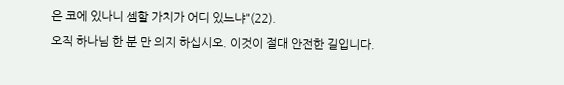은 코에 있나니 셈할 가치가 어디 있느냐"(22).
오직 하나님 한 분 만 의지 하십시오. 이것이 절대 안전한 길입니다.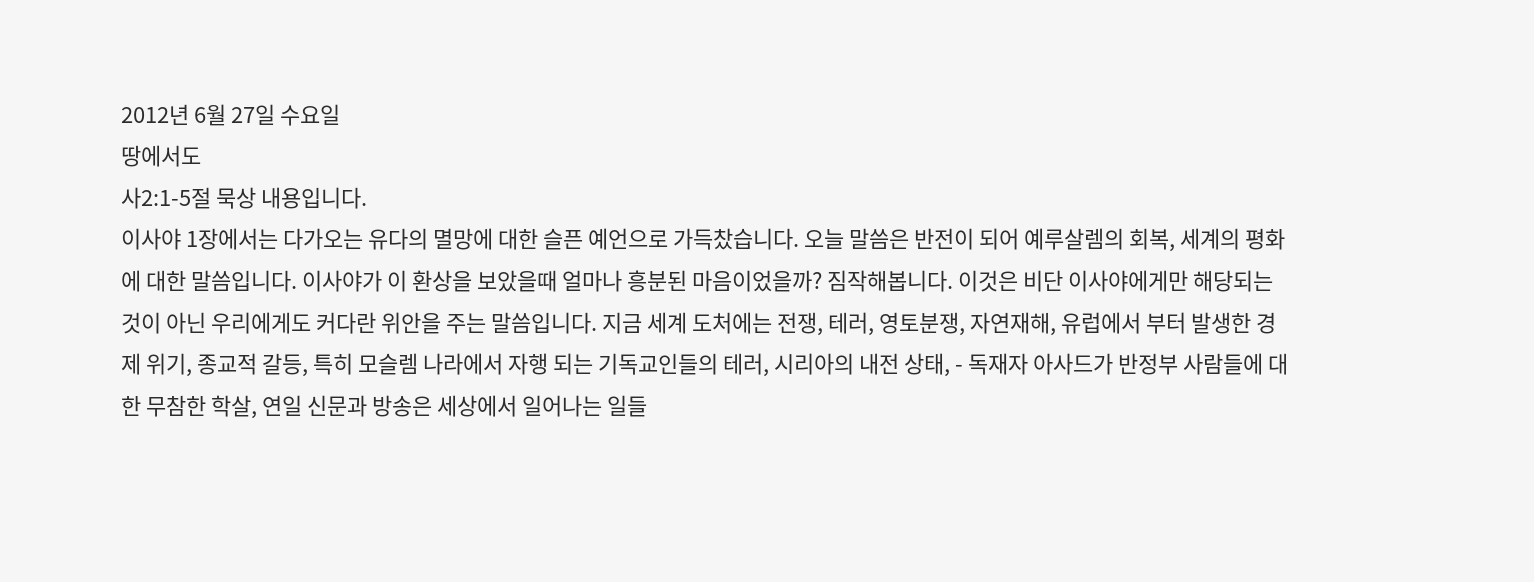2012년 6월 27일 수요일
땅에서도
사2:1-5절 묵상 내용입니다.
이사야 1장에서는 다가오는 유다의 멸망에 대한 슬픈 예언으로 가득찼습니다. 오늘 말씀은 반전이 되어 예루살렘의 회복, 세계의 평화에 대한 말씀입니다. 이사야가 이 환상을 보았을때 얼마나 흥분된 마음이었을까? 짐작해봅니다. 이것은 비단 이사야에게만 해당되는 것이 아닌 우리에게도 커다란 위안을 주는 말씀입니다. 지금 세계 도처에는 전쟁, 테러, 영토분쟁, 자연재해, 유럽에서 부터 발생한 경제 위기, 종교적 갈등, 특히 모슬렘 나라에서 자행 되는 기독교인들의 테러, 시리아의 내전 상태, - 독재자 아사드가 반정부 사람들에 대한 무참한 학살, 연일 신문과 방송은 세상에서 일어나는 일들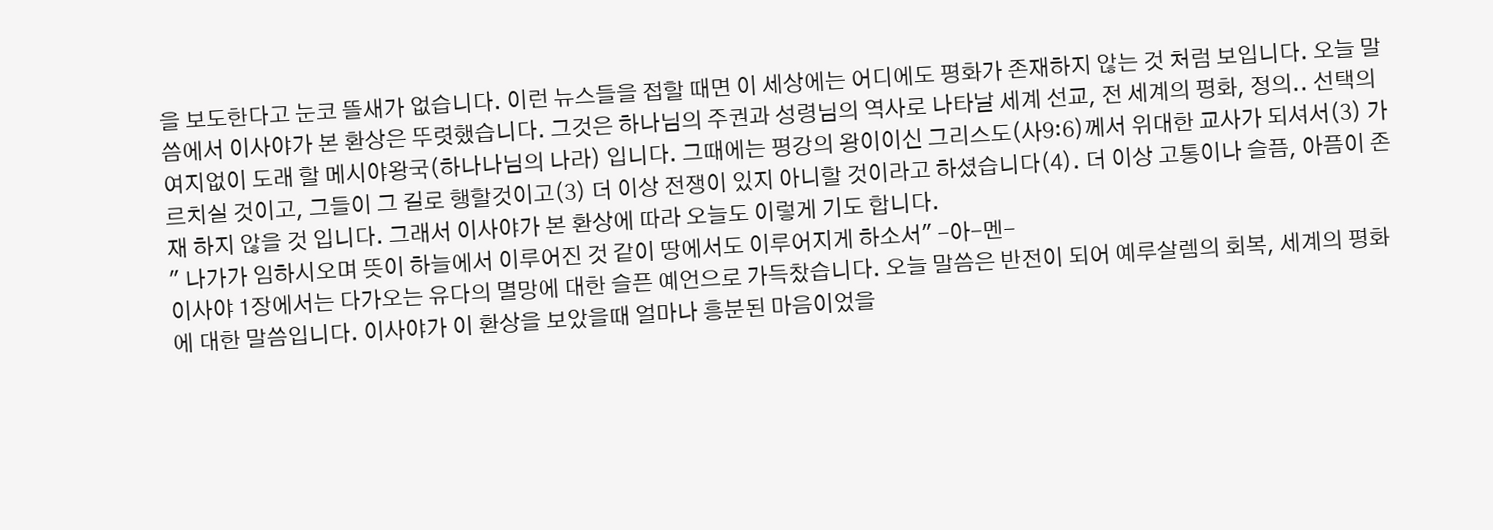을 보도한다고 눈코 뜰새가 없습니다. 이런 뉴스들을 접할 때면 이 세상에는 어디에도 평화가 존재하지 않는 것 처럼 보입니다. 오늘 말씀에서 이사야가 본 환상은 뚜렷했습니다. 그것은 하나님의 주권과 성령님의 역사로 나타날 세계 선교, 전 세계의 평화, 정의.. 선택의 여지없이 도래 할 메시야왕국(하나나님의 나라) 입니다. 그때에는 평강의 왕이이신 그리스도(사9:6)께서 위대한 교사가 되셔서(3) 가르치실 것이고, 그들이 그 길로 행할것이고(3) 더 이상 전쟁이 있지 아니할 것이라고 하셨습니다(4). 더 이상 고통이나 슬픔, 아픔이 존재 하지 않을 것 입니다. 그래서 이사야가 본 환상에 따라 오늘도 이렇게 기도 합니다.
" 나가가 임하시오며 뜻이 하늘에서 이루어진 것 같이 땅에서도 이루어지게 하소서" -아-멘-
이사야 1장에서는 다가오는 유다의 멸망에 대한 슬픈 예언으로 가득찼습니다. 오늘 말씀은 반전이 되어 예루살렘의 회복, 세계의 평화에 대한 말씀입니다. 이사야가 이 환상을 보았을때 얼마나 흥분된 마음이었을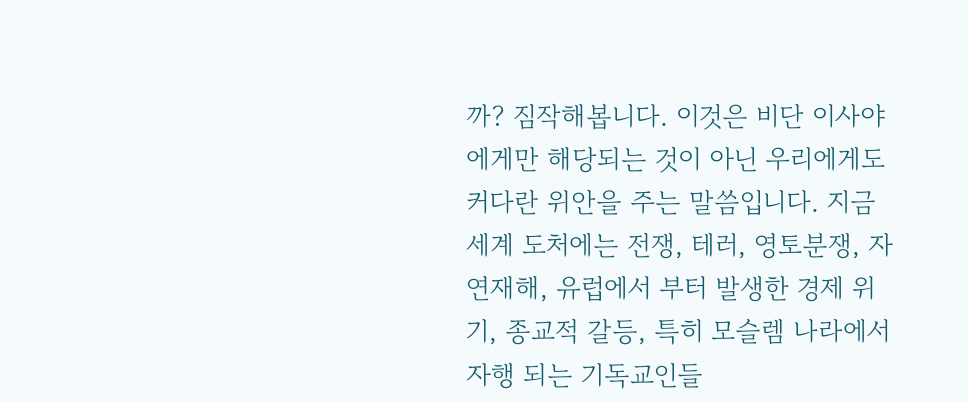까? 짐작해봅니다. 이것은 비단 이사야에게만 해당되는 것이 아닌 우리에게도 커다란 위안을 주는 말씀입니다. 지금 세계 도처에는 전쟁, 테러, 영토분쟁, 자연재해, 유럽에서 부터 발생한 경제 위기, 종교적 갈등, 특히 모슬렘 나라에서 자행 되는 기독교인들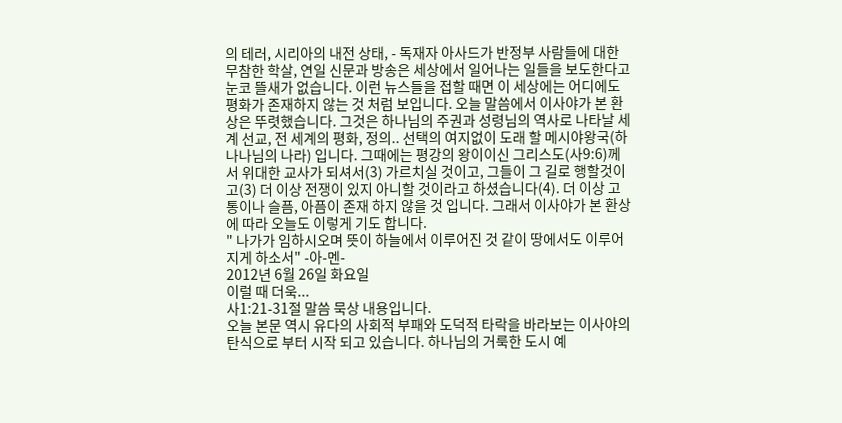의 테러, 시리아의 내전 상태, - 독재자 아사드가 반정부 사람들에 대한 무참한 학살, 연일 신문과 방송은 세상에서 일어나는 일들을 보도한다고 눈코 뜰새가 없습니다. 이런 뉴스들을 접할 때면 이 세상에는 어디에도 평화가 존재하지 않는 것 처럼 보입니다. 오늘 말씀에서 이사야가 본 환상은 뚜렷했습니다. 그것은 하나님의 주권과 성령님의 역사로 나타날 세계 선교, 전 세계의 평화, 정의.. 선택의 여지없이 도래 할 메시야왕국(하나나님의 나라) 입니다. 그때에는 평강의 왕이이신 그리스도(사9:6)께서 위대한 교사가 되셔서(3) 가르치실 것이고, 그들이 그 길로 행할것이고(3) 더 이상 전쟁이 있지 아니할 것이라고 하셨습니다(4). 더 이상 고통이나 슬픔, 아픔이 존재 하지 않을 것 입니다. 그래서 이사야가 본 환상에 따라 오늘도 이렇게 기도 합니다.
" 나가가 임하시오며 뜻이 하늘에서 이루어진 것 같이 땅에서도 이루어지게 하소서" -아-멘-
2012년 6월 26일 화요일
이럴 때 더욱...
사1:21-31절 말씀 묵상 내용입니다.
오늘 본문 역시 유다의 사회적 부패와 도덕적 타락을 바라보는 이사야의 탄식으로 부터 시작 되고 있습니다. 하나님의 거룩한 도시 예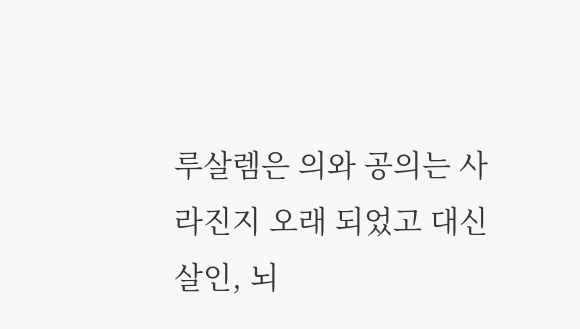루살렘은 의와 공의는 사라진지 오래 되었고 대신 살인, 뇌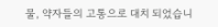물, 약자들의 고통으로 대치 되었습니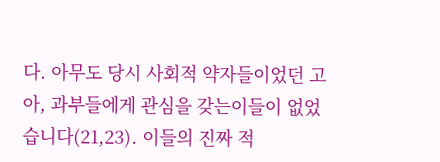다. 아무도 당시 사회적 약자들이었던 고아, 과부들에게 관심을 갖는이들이 없었습니다(21,23). 이들의 진짜 적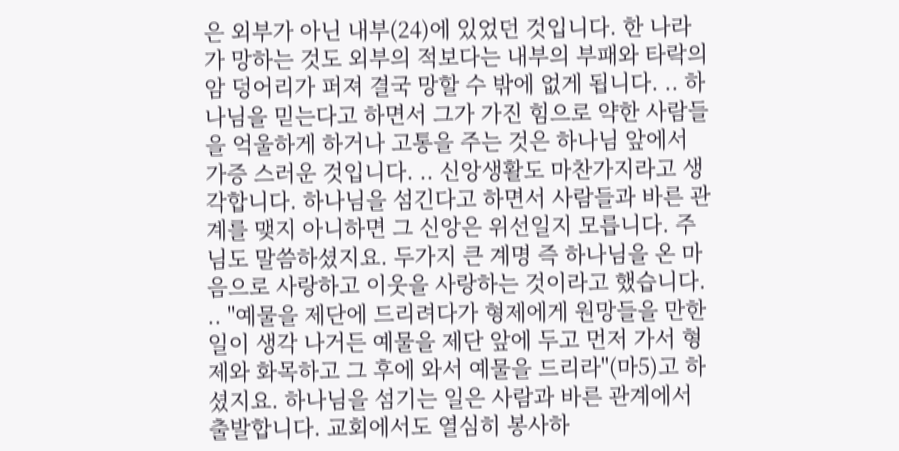은 외부가 아닌 내부(24)에 있었던 것입니다. 한 나라가 망하는 것도 외부의 적보다는 내부의 부패와 타락의 암 덩어리가 퍼져 결국 망할 수 밖에 없게 됩니다. .. 하나님을 믿는다고 하면서 그가 가진 힘으로 약한 사람들을 억울하게 하거나 고통을 주는 것은 하나님 앞에서 가증 스러운 것입니다. .. 신앙생활도 마찬가지라고 생각합니다. 하나님을 섬긴다고 하면서 사람들과 바른 관계를 맺지 아니하면 그 신앙은 위선일지 모릅니다. 주님도 말씀하셨지요. 두가지 큰 계명 즉 하나님을 온 마음으로 사랑하고 이웃을 사랑하는 것이라고 했습니다. .. "예물을 제단에 드리려다가 형제에게 원망들을 만한 일이 생각 나거든 예물을 제단 앞에 두고 먼저 가서 형제와 화목하고 그 후에 와서 예물을 드리라"(마5)고 하셨지요. 하나님을 섬기는 일은 사람과 바른 관계에서 출발합니다. 교회에서도 열심히 봉사하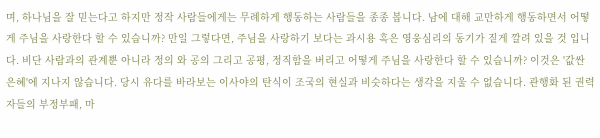며, 하나님을 잘 믿는다고 하지만 정작 사람들에게는 무례하게 행동하는 사람들을 종종 봅니다. 남에 대해 교만하게 행동하면서 어떻게 주님을 사랑한다 할 수 있습니까? 만일 그렇다면, 주님을 사랑하기 보다는 과시용 혹은 영웅심리의 동기가 짙게 깔려 있을 것 입니다. 비단 사람과의 관계뿐 아니라 정의 와 공의 그리고 공평, 정직함을 버리고 어떻게 주님을 사랑한다 할 수 있습니까? 이것은 '값싼 은혜'에 지나지 않습니다. 당시 유다를 바라보는 이사야의 탄식이 조국의 현실과 비슷하다는 생각을 지울 수 없습니다. 관행화 된 권력자들의 부정부패, 마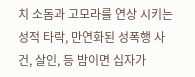치 소돔과 고모라를 연상 시키는 성적 타락, 만연화된 성폭행 사건, 살인, 등 밤이면 십자가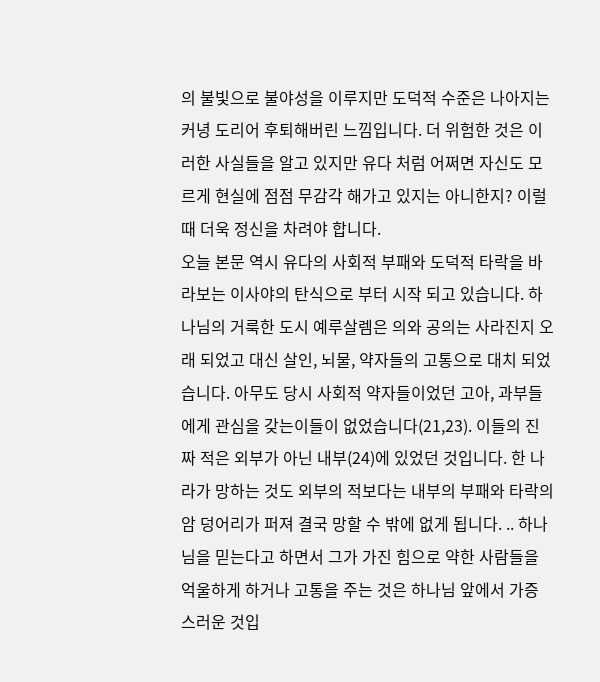의 불빛으로 불야성을 이루지만 도덕적 수준은 나아지는 커녕 도리어 후퇴해버린 느낌입니다. 더 위험한 것은 이러한 사실들을 알고 있지만 유다 처럼 어쩌면 자신도 모르게 현실에 점점 무감각 해가고 있지는 아니한지? 이럴 때 더욱 정신을 차려야 합니다.
오늘 본문 역시 유다의 사회적 부패와 도덕적 타락을 바라보는 이사야의 탄식으로 부터 시작 되고 있습니다. 하나님의 거룩한 도시 예루살렘은 의와 공의는 사라진지 오래 되었고 대신 살인, 뇌물, 약자들의 고통으로 대치 되었습니다. 아무도 당시 사회적 약자들이었던 고아, 과부들에게 관심을 갖는이들이 없었습니다(21,23). 이들의 진짜 적은 외부가 아닌 내부(24)에 있었던 것입니다. 한 나라가 망하는 것도 외부의 적보다는 내부의 부패와 타락의 암 덩어리가 퍼져 결국 망할 수 밖에 없게 됩니다. .. 하나님을 믿는다고 하면서 그가 가진 힘으로 약한 사람들을 억울하게 하거나 고통을 주는 것은 하나님 앞에서 가증 스러운 것입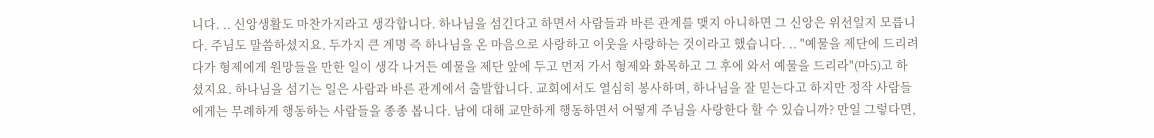니다. .. 신앙생활도 마찬가지라고 생각합니다. 하나님을 섬긴다고 하면서 사람들과 바른 관계를 맺지 아니하면 그 신앙은 위선일지 모릅니다. 주님도 말씀하셨지요. 두가지 큰 계명 즉 하나님을 온 마음으로 사랑하고 이웃을 사랑하는 것이라고 했습니다. .. "예물을 제단에 드리려다가 형제에게 원망들을 만한 일이 생각 나거든 예물을 제단 앞에 두고 먼저 가서 형제와 화목하고 그 후에 와서 예물을 드리라"(마5)고 하셨지요. 하나님을 섬기는 일은 사람과 바른 관계에서 출발합니다. 교회에서도 열심히 봉사하며, 하나님을 잘 믿는다고 하지만 정작 사람들에게는 무례하게 행동하는 사람들을 종종 봅니다. 남에 대해 교만하게 행동하면서 어떻게 주님을 사랑한다 할 수 있습니까? 만일 그렇다면,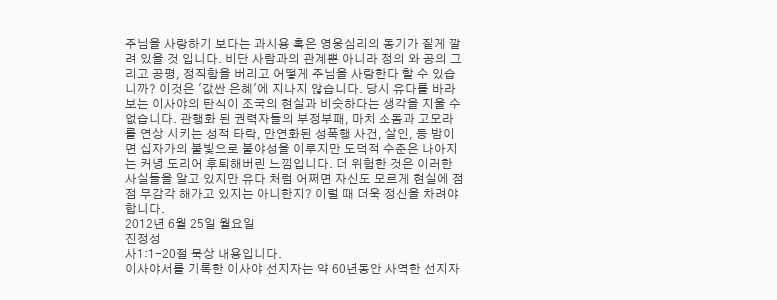주님을 사랑하기 보다는 과시용 혹은 영웅심리의 동기가 짙게 깔려 있을 것 입니다. 비단 사람과의 관계뿐 아니라 정의 와 공의 그리고 공평, 정직함을 버리고 어떻게 주님을 사랑한다 할 수 있습니까? 이것은 '값싼 은혜'에 지나지 않습니다. 당시 유다를 바라보는 이사야의 탄식이 조국의 현실과 비슷하다는 생각을 지울 수 없습니다. 관행화 된 권력자들의 부정부패, 마치 소돔과 고모라를 연상 시키는 성적 타락, 만연화된 성폭행 사건, 살인, 등 밤이면 십자가의 불빛으로 불야성을 이루지만 도덕적 수준은 나아지는 커녕 도리어 후퇴해버린 느낌입니다. 더 위험한 것은 이러한 사실들을 알고 있지만 유다 처럼 어쩌면 자신도 모르게 현실에 점점 무감각 해가고 있지는 아니한지? 이럴 때 더욱 정신을 차려야 합니다.
2012년 6월 25일 월요일
진정성
사1:1-20절 묵상 내용입니다.
이사야서를 기록한 이사야 선지자는 약 60년동안 사역한 선지자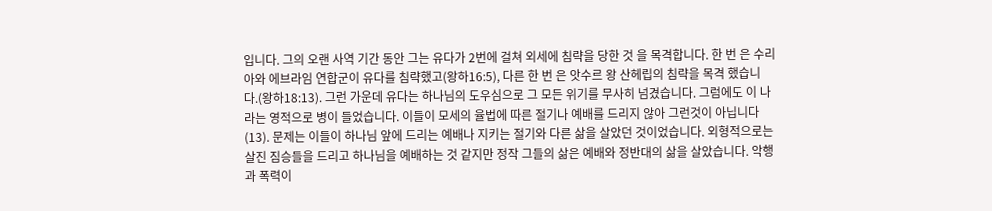입니다. 그의 오랜 사역 기간 동안 그는 유다가 2번에 걸쳐 외세에 침략을 당한 것 을 목격합니다. 한 번 은 수리아와 에브라임 연합군이 유다를 침략했고(왕하16:5), 다른 한 번 은 앗수르 왕 산헤립의 침략을 목격 했습니다.(왕하18:13). 그런 가운데 유다는 하나님의 도우심으로 그 모든 위기를 무사히 넘겼습니다. 그럼에도 이 나라는 영적으로 병이 들었습니다. 이들이 모세의 율법에 따른 절기나 예배를 드리지 않아 그런것이 아닙니다(13). 문제는 이들이 하나님 앞에 드리는 예배나 지키는 절기와 다른 삶을 살았던 것이었습니다. 외형적으로는 살진 짐승들을 드리고 하나님을 예배하는 것 같지만 정작 그들의 삶은 예배와 정반대의 삶을 살았습니다. 악행과 폭력이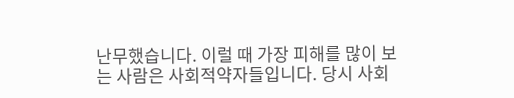난무했습니다. 이럴 때 가장 피해를 많이 보는 사람은 사회적약자들입니다. 당시 사회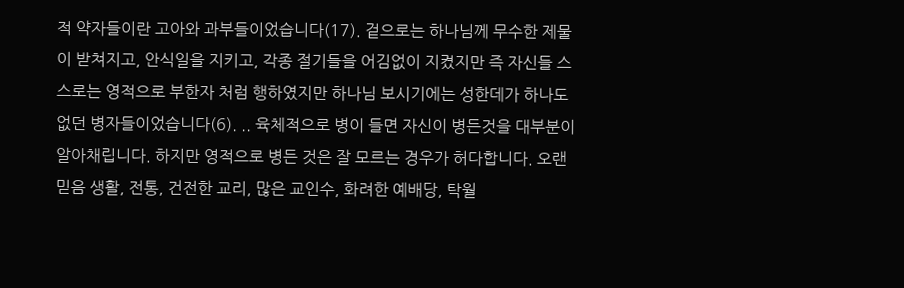적 약자들이란 고아와 과부들이었습니다(17). 겉으로는 하나님께 무수한 제물이 받쳐지고, 안식일을 지키고, 각종 절기들을 어김없이 지켰지만 즉 자신들 스스로는 영적으로 부한자 처럼 행하였지만 하나님 보시기에는 성한데가 하나도 없던 병자들이었습니다(6). .. 육체적으로 병이 들면 자신이 병든것을 대부분이 알아채립니다. 하지만 영적으로 병든 것은 잘 모르는 경우가 허다합니다. 오랜 믿음 생활, 전통, 건전한 교리, 많은 교인수, 화려한 예배당, 탁월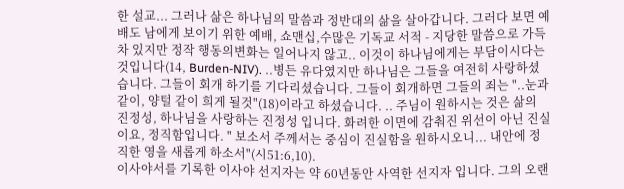한 설교... 그러나 삶은 하나님의 말씀과 정반대의 삶을 살아갑니다. 그러다 보면 예배도 남에게 보이기 위한 예배, 쇼맨십,수많은 기독교 서적 - 지당한 말씀으로 가득차 있지만 정작 행동의변화는 일어나지 않고.. 이것이 하나님에게는 부담이시다는 것입니다(14, Burden-NIV). ..병든 유다였지만 하나님은 그들을 여전히 사랑하셨습니다. 그들이 회개 하기를 기다리셨습니다. 그들이 회개하면 그들의 죄는 "..눈과 같이, 양털 같이 희게 될것"(18)이라고 하셨습니다. .. 주님이 원하시는 것은 삶의 진정성, 하나님을 사랑하는 진정성 입니다. 화려한 이면에 감춰진 위선이 아닌 진실이요, 정직함입니다. " 보소서 주께서는 중심이 진실함을 원하시오니... 내안에 정직한 영을 새롭게 하소서"(시51:6,10).
이사야서를 기록한 이사야 선지자는 약 60년동안 사역한 선지자 입니다. 그의 오랜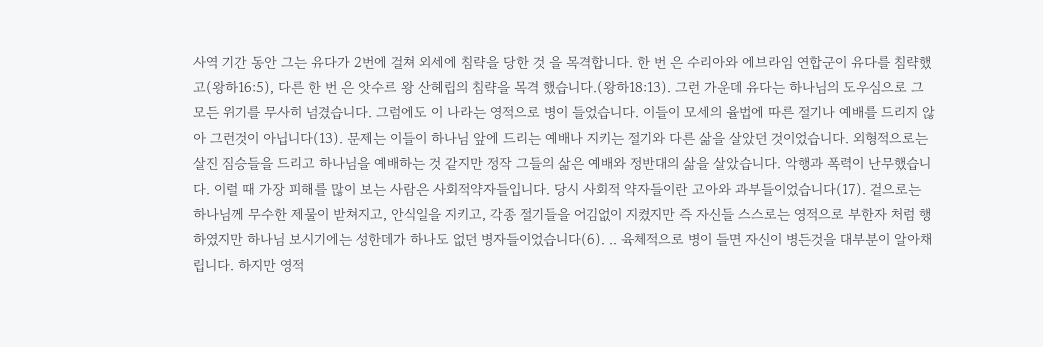사역 기간 동안 그는 유다가 2번에 걸쳐 외세에 침략을 당한 것 을 목격합니다. 한 번 은 수리아와 에브라임 연합군이 유다를 침략했고(왕하16:5), 다른 한 번 은 앗수르 왕 산헤립의 침략을 목격 했습니다.(왕하18:13). 그런 가운데 유다는 하나님의 도우심으로 그 모든 위기를 무사히 넘겼습니다. 그럼에도 이 나라는 영적으로 병이 들었습니다. 이들이 모세의 율법에 따른 절기나 예배를 드리지 않아 그런것이 아닙니다(13). 문제는 이들이 하나님 앞에 드리는 예배나 지키는 절기와 다른 삶을 살았던 것이었습니다. 외형적으로는 살진 짐승들을 드리고 하나님을 예배하는 것 같지만 정작 그들의 삶은 예배와 정반대의 삶을 살았습니다. 악행과 폭력이 난무했습니다. 이럴 때 가장 피해를 많이 보는 사람은 사회적약자들입니다. 당시 사회적 약자들이란 고아와 과부들이었습니다(17). 겉으로는 하나님께 무수한 제물이 받쳐지고, 안식일을 지키고, 각종 절기들을 어김없이 지켰지만 즉 자신들 스스로는 영적으로 부한자 처럼 행하였지만 하나님 보시기에는 성한데가 하나도 없던 병자들이었습니다(6). .. 육체적으로 병이 들면 자신이 병든것을 대부분이 알아채립니다. 하지만 영적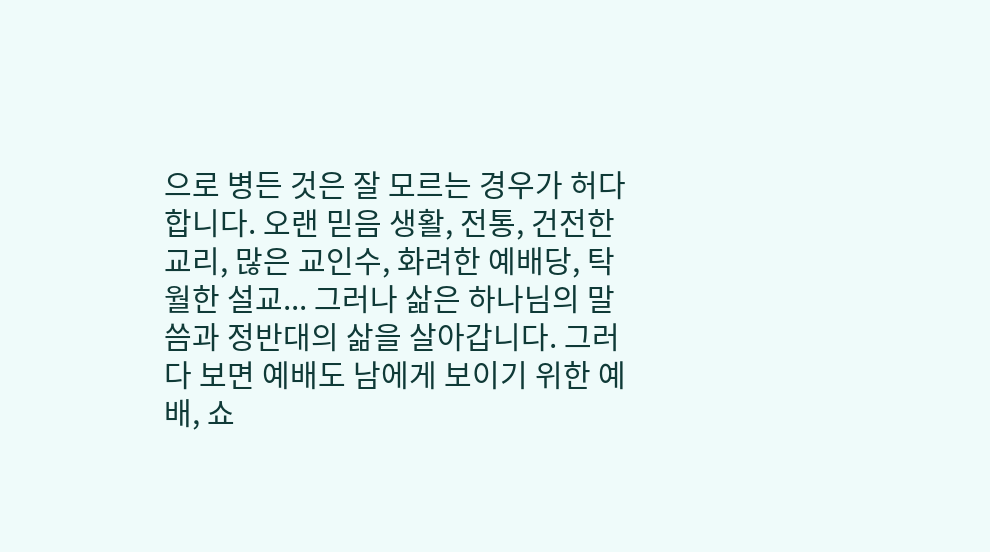으로 병든 것은 잘 모르는 경우가 허다합니다. 오랜 믿음 생활, 전통, 건전한 교리, 많은 교인수, 화려한 예배당, 탁월한 설교... 그러나 삶은 하나님의 말씀과 정반대의 삶을 살아갑니다. 그러다 보면 예배도 남에게 보이기 위한 예배, 쇼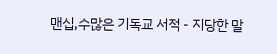맨십,수많은 기독교 서적 - 지당한 말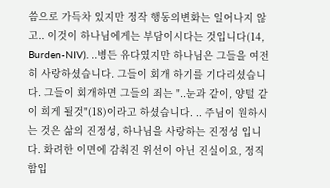씀으로 가득차 있지만 정작 행동의변화는 일어나지 않고.. 이것이 하나님에게는 부담이시다는 것입니다(14, Burden-NIV). ..병든 유다였지만 하나님은 그들을 여전히 사랑하셨습니다. 그들이 회개 하기를 기다리셨습니다. 그들이 회개하면 그들의 죄는 "..눈과 같이, 양털 같이 희게 될것"(18)이라고 하셨습니다. .. 주님이 원하시는 것은 삶의 진정성, 하나님을 사랑하는 진정성 입니다. 화려한 이면에 감춰진 위선이 아닌 진실이요, 정직함입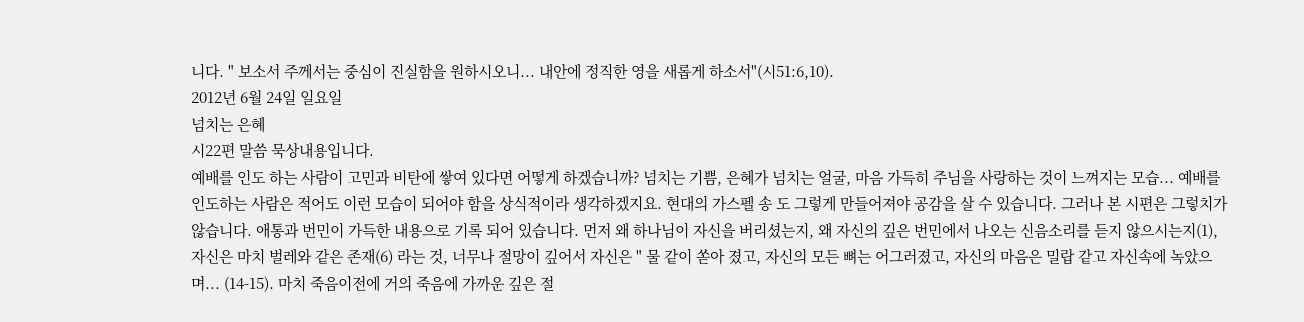니다. " 보소서 주께서는 중심이 진실함을 원하시오니... 내안에 정직한 영을 새롭게 하소서"(시51:6,10).
2012년 6월 24일 일요일
넘치는 은혜
시22편 말씀 묵상내용입니다.
예배를 인도 하는 사람이 고민과 비탄에 쌓여 있다면 어떻게 하겠습니까? 넘치는 기쁨, 은혜가 넘치는 얼굴, 마음 가득히 주님을 사랑하는 것이 느껴지는 모습... 예배를 인도하는 사람은 적어도 이런 모습이 되어야 함을 상식적이라 생각하겠지요. 현대의 가스펠 송 도 그렇게 만들어져야 공감을 살 수 있습니다. 그러나 본 시편은 그렇치가 않습니다. 애통과 번민이 가득한 내용으로 기록 되어 있습니다. 먼저 왜 하나님이 자신을 버리셨는지, 왜 자신의 깊은 번민에서 나오는 신음소리를 듣지 않으시는지(1), 자신은 마치 벌레와 같은 존재(6) 라는 것, 너무나 절망이 깊어서 자신은 " 물 같이 쏟아 졌고, 자신의 모든 뼈는 어그러졌고, 자신의 마음은 밀랍 같고 자신속에 녹았으며... (14-15). 마치 죽음이전에 거의 죽음에 가까운 깊은 절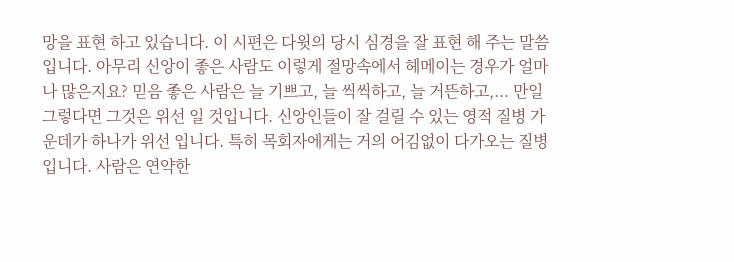망을 표현 하고 있습니다. 이 시편은 다윗의 당시 심경을 잘 표현 해 주는 말씀입니다. 아무리 신앙이 좋은 사람도 이렇게 절망속에서 헤메이는 경우가 얼마나 많은지요? 믿음 좋은 사람은 늘 기쁘고, 늘 씩씩하고, 늘 거뜬하고,... 만일 그렇다면 그것은 위선 일 것입니다. 신앙인들이 잘 걸릴 수 있는 영적 질병 가운데가 하나가 위선 입니다. 특히 목회자에게는 거의 어김없이 다가오는 질병입니다. 사람은 연약한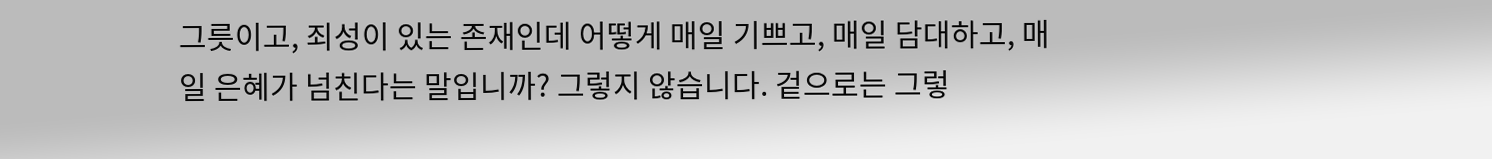그릇이고, 죄성이 있는 존재인데 어떻게 매일 기쁘고, 매일 담대하고, 매일 은혜가 넘친다는 말입니까? 그렇지 않습니다. 겉으로는 그렇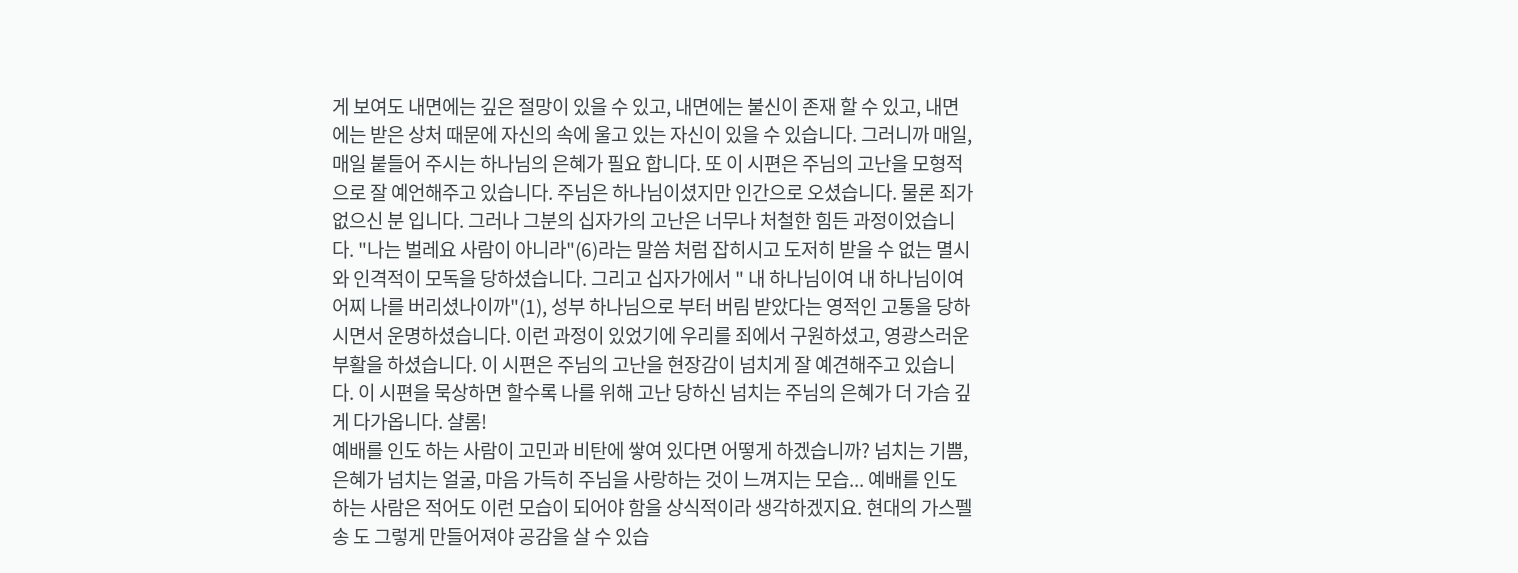게 보여도 내면에는 깊은 절망이 있을 수 있고, 내면에는 불신이 존재 할 수 있고, 내면에는 받은 상처 때문에 자신의 속에 울고 있는 자신이 있을 수 있습니다. 그러니까 매일, 매일 붙들어 주시는 하나님의 은혜가 필요 합니다. 또 이 시편은 주님의 고난을 모형적으로 잘 예언해주고 있습니다. 주님은 하나님이셨지만 인간으로 오셨습니다. 물론 죄가 없으신 분 입니다. 그러나 그분의 십자가의 고난은 너무나 처철한 힘든 과정이었습니다. "나는 벌레요 사람이 아니라"(6)라는 말씀 처럼 잡히시고 도저히 받을 수 없는 멸시와 인격적이 모독을 당하셨습니다. 그리고 십자가에서 " 내 하나님이여 내 하나님이여 어찌 나를 버리셨나이까"(1), 성부 하나님으로 부터 버림 받았다는 영적인 고통을 당하시면서 운명하셨습니다. 이런 과정이 있었기에 우리를 죄에서 구원하셨고, 영광스러운 부활을 하셨습니다. 이 시편은 주님의 고난을 현장감이 넘치게 잘 예견해주고 있습니다. 이 시편을 묵상하면 할수록 나를 위해 고난 당하신 넘치는 주님의 은혜가 더 가슴 깊게 다가옵니다. 샬롬!
예배를 인도 하는 사람이 고민과 비탄에 쌓여 있다면 어떻게 하겠습니까? 넘치는 기쁨, 은혜가 넘치는 얼굴, 마음 가득히 주님을 사랑하는 것이 느껴지는 모습... 예배를 인도하는 사람은 적어도 이런 모습이 되어야 함을 상식적이라 생각하겠지요. 현대의 가스펠 송 도 그렇게 만들어져야 공감을 살 수 있습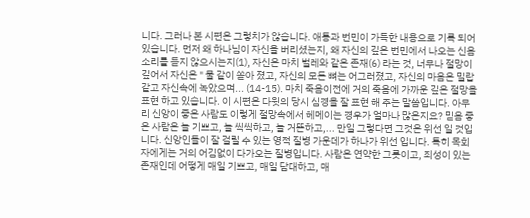니다. 그러나 본 시편은 그렇치가 않습니다. 애통과 번민이 가득한 내용으로 기록 되어 있습니다. 먼저 왜 하나님이 자신을 버리셨는지, 왜 자신의 깊은 번민에서 나오는 신음소리를 듣지 않으시는지(1), 자신은 마치 벌레와 같은 존재(6) 라는 것, 너무나 절망이 깊어서 자신은 " 물 같이 쏟아 졌고, 자신의 모든 뼈는 어그러졌고, 자신의 마음은 밀랍 같고 자신속에 녹았으며... (14-15). 마치 죽음이전에 거의 죽음에 가까운 깊은 절망을 표현 하고 있습니다. 이 시편은 다윗의 당시 심경을 잘 표현 해 주는 말씀입니다. 아무리 신앙이 좋은 사람도 이렇게 절망속에서 헤메이는 경우가 얼마나 많은지요? 믿음 좋은 사람은 늘 기쁘고, 늘 씩씩하고, 늘 거뜬하고,... 만일 그렇다면 그것은 위선 일 것입니다. 신앙인들이 잘 걸릴 수 있는 영적 질병 가운데가 하나가 위선 입니다. 특히 목회자에게는 거의 어김없이 다가오는 질병입니다. 사람은 연약한 그릇이고, 죄성이 있는 존재인데 어떻게 매일 기쁘고, 매일 담대하고, 매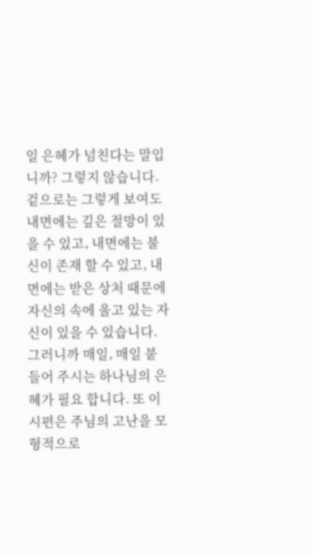일 은혜가 넘친다는 말입니까? 그렇지 않습니다. 겉으로는 그렇게 보여도 내면에는 깊은 절망이 있을 수 있고, 내면에는 불신이 존재 할 수 있고, 내면에는 받은 상처 때문에 자신의 속에 울고 있는 자신이 있을 수 있습니다. 그러니까 매일, 매일 붙들어 주시는 하나님의 은혜가 필요 합니다. 또 이 시편은 주님의 고난을 모형적으로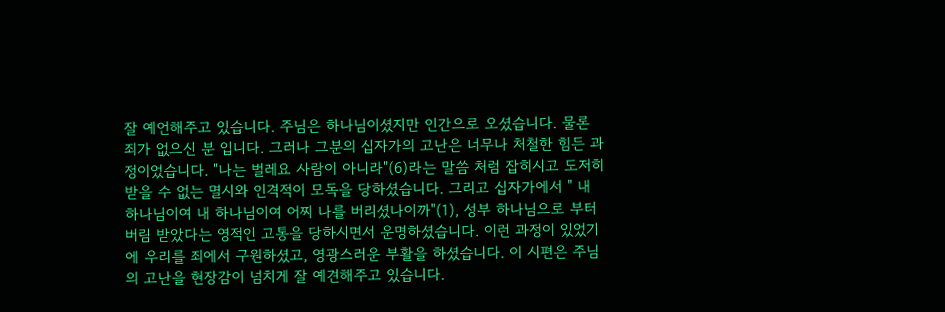잘 예언해주고 있습니다. 주님은 하나님이셨지만 인간으로 오셨습니다. 물론 죄가 없으신 분 입니다. 그러나 그분의 십자가의 고난은 너무나 처철한 힘든 과정이었습니다. "나는 벌레요 사람이 아니라"(6)라는 말씀 처럼 잡히시고 도저히 받을 수 없는 멸시와 인격적이 모독을 당하셨습니다. 그리고 십자가에서 " 내 하나님이여 내 하나님이여 어찌 나를 버리셨나이까"(1), 성부 하나님으로 부터 버림 받았다는 영적인 고통을 당하시면서 운명하셨습니다. 이런 과정이 있었기에 우리를 죄에서 구원하셨고, 영광스러운 부활을 하셨습니다. 이 시편은 주님의 고난을 현장감이 넘치게 잘 예견해주고 있습니다.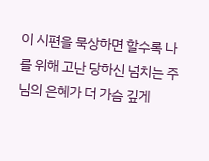이 시편을 묵상하면 할수록 나를 위해 고난 당하신 넘치는 주님의 은혜가 더 가슴 깊게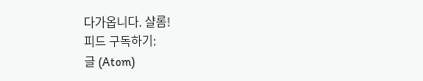다가옵니다. 샬롬!
피드 구독하기:
글 (Atom)